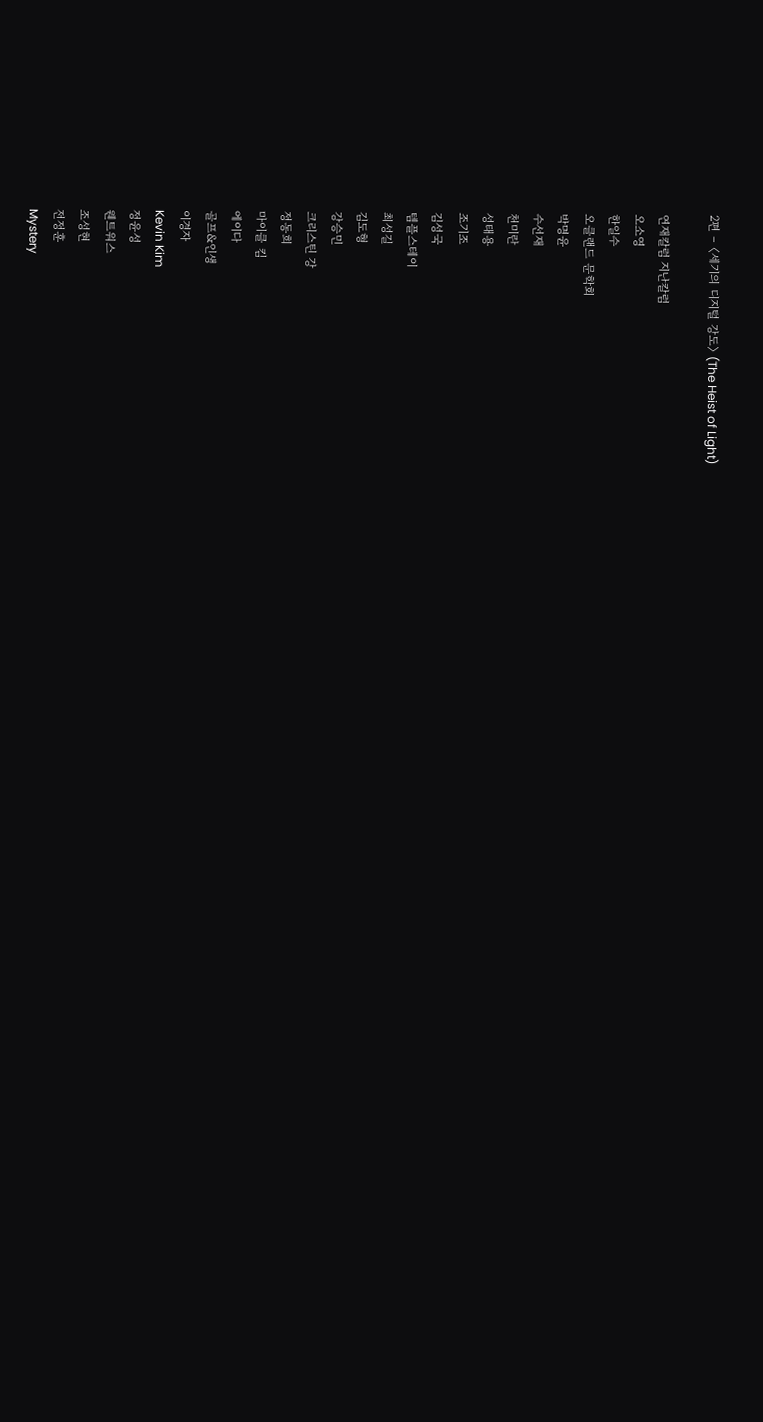2편 – 〈세기의 디지털 강도〉 (The Heist of Light)

연재칼럼 지난칼럼
오소영
한일수
오클랜드 문학회
박명윤
수선재
천미란
성태용
조기조
김성국
템플스테이
최성길
김도형
강승민
크리스틴 강
정동희
마이클 킴
에이다
골프&인생
이경자
Kevin Kim
정윤성
웬트워스
조성현
전정훈
Mystery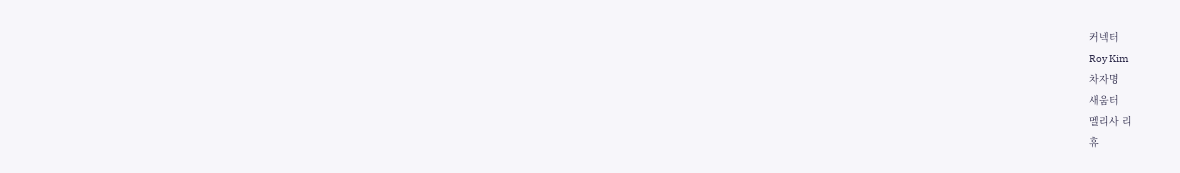커넥터
Roy Kim
차자명
새움터
멜리사 리
휴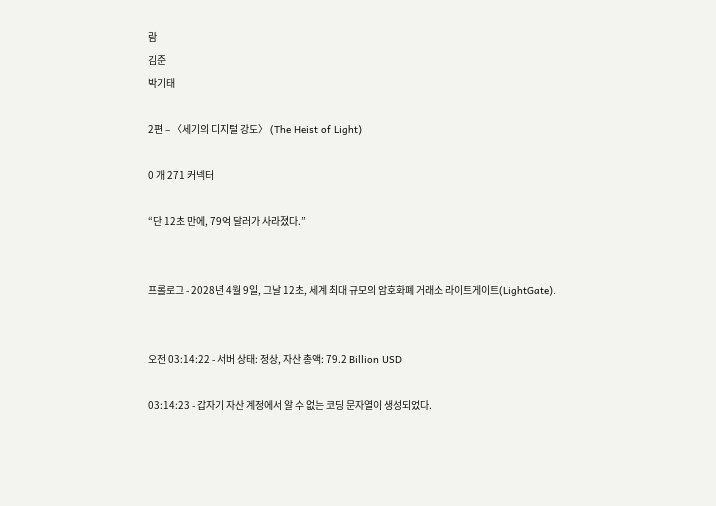람
김준
박기태

2편 – 〈세기의 디지털 강도〉 (The Heist of Light)

0 개 271 커넥터

“단 12초 만에, 79억 달러가 사라졌다.”


프롤로그 - 2028년 4월 9일, 그날 12초, 세계 최대 규모의 암호화폐 거래소 라이트게이트(LightGate).


오전 03:14:22 - 서버 상태: 정상, 자산 총액: 79.2 Billion USD

03:14:23 - 갑자기 자산 계정에서 알 수 없는 코딩 문자열이 생성되었다.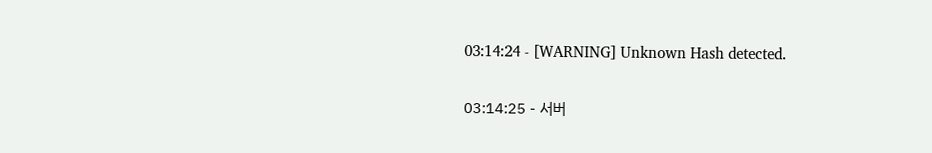03:14:24 - [WARNING] Unknown Hash detected.

03:14:25 - 서버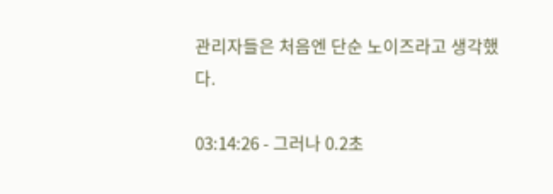관리자들은 처음엔 단순 노이즈라고 생각했다.

03:14:26 - 그러나 0.2초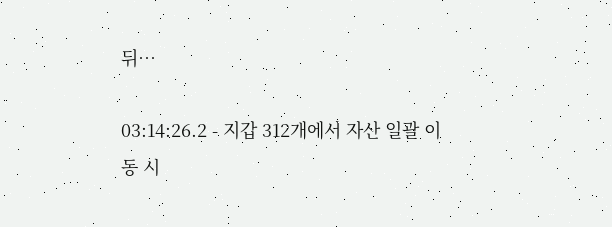뒤…

03:14:26.2 - 지갑 312개에서 자산 일괄 이동 시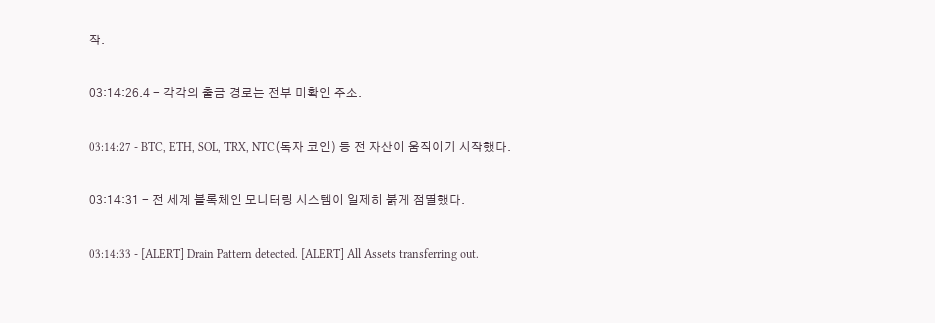작.

03:14:26.4 - 각각의 출금 경로는 전부 미확인 주소.

03:14:27 - BTC, ETH, SOL, TRX, NTC(독자 코인) 등 전 자산이 움직이기 시작했다.

03:14:31 - 전 세계 블록체인 모니터링 시스템이 일제히 붉게 점멸했다.

03:14:33 - [ALERT] Drain Pattern detected. [ALERT] All Assets transferring out.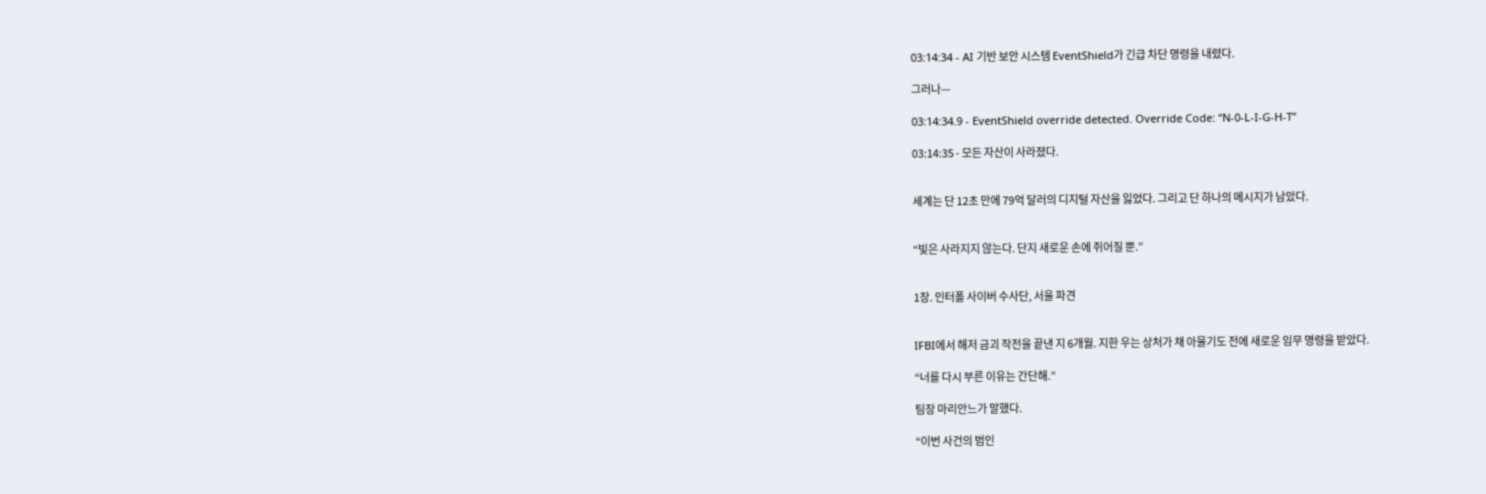03:14:34 - AI 기반 보안 시스템 EventShield가 긴급 차단 명령을 내렸다.

그러나—

03:14:34.9 - EventShield override detected. Override Code: “N-0-L-I-G-H-T”

03:14:35 - 모든 자산이 사라졌다.


세계는 단 12초 만에 79억 달러의 디지털 자산을 잃었다. 그리고 단 하나의 메시지가 남았다.


“빛은 사라지지 않는다. 단지 새로운 손에 쥐어질 뿐.”


1장. 인터폴 사이버 수사단, 서울 파견


IFBI에서 해저 금괴 작전을 끝낸 지 6개월. 지한 우는 상처가 채 아물기도 전에 새로운 임무 명령을 받았다.

“너를 다시 부른 이유는 간단해.”

팀장 마리안느가 말했다.

“이번 사건의 범인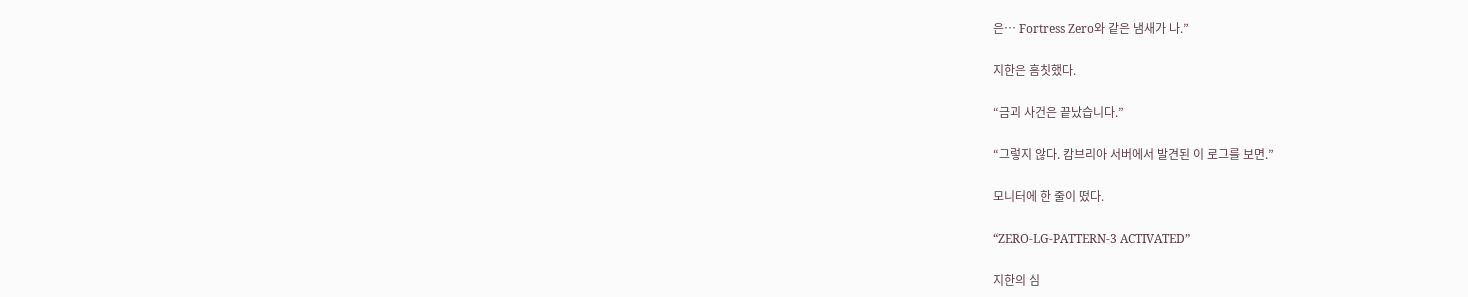은… Fortress Zero와 같은 냄새가 나.”

지한은 흠칫했다.

“금괴 사건은 끝났습니다.”

“그렇지 않다. 캄브리아 서버에서 발견된 이 로그를 보면.”

모니터에 한 줄이 떴다.

“ZERO-LG-PATTERN-3 ACTIVATED”

지한의 심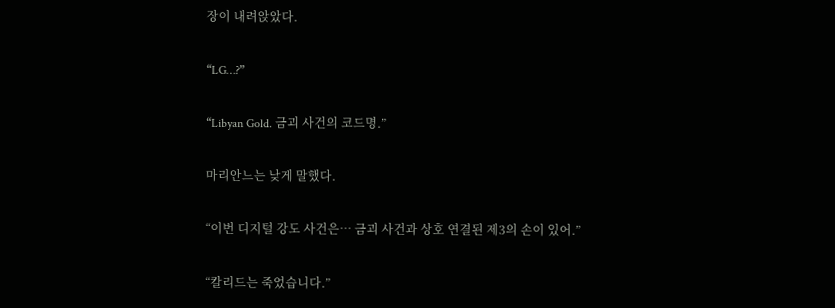장이 내려앉았다.

“LG…?”

“Libyan Gold. 금괴 사건의 코드명.”

마리안느는 낮게 말했다.

“이번 디지털 강도 사건은… 금괴 사건과 상호 연결된 제3의 손이 있어.”

“칼리드는 죽었습니다.”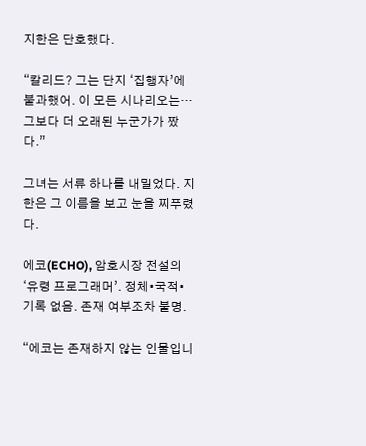지한은 단호했다.

“칼리드? 그는 단지 ‘집행자’에 불과했어. 이 모든 시나리오는… 그보다 더 오래된 누군가가 짰다.”

그녀는 서류 하나를 내밀었다. 지한은 그 이름을 보고 눈을 찌푸렸다.

에코(ECHO), 암호시장 전설의 ‘유령 프로그래머’. 정체•국적•기록 없음. 존재 여부조차 불명.

“에코는 존재하지 않는 인물입니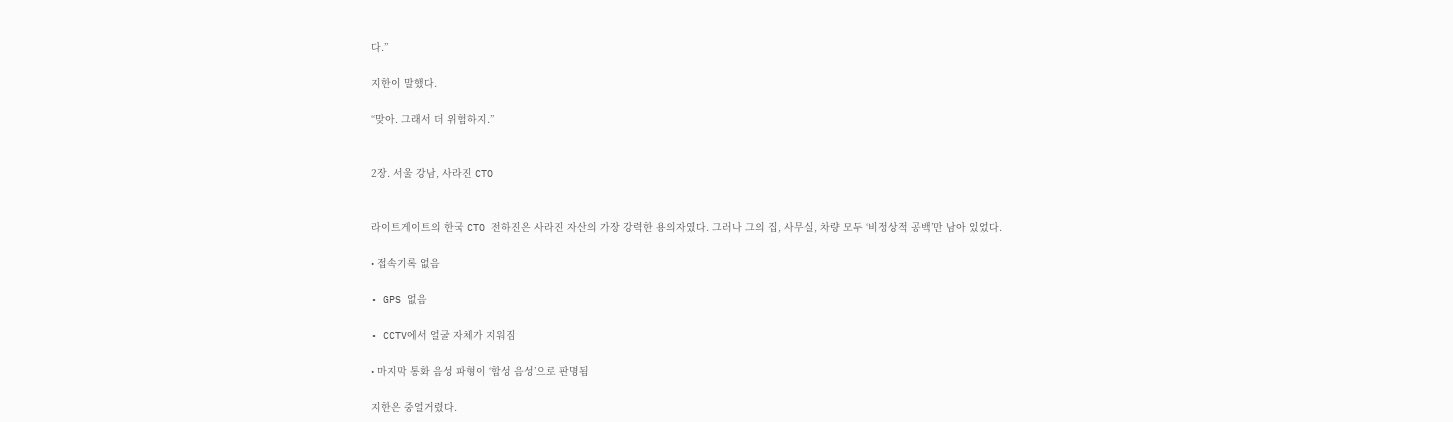다.”

지한이 말했다.

“맞아. 그래서 더 위험하지.”


2장. 서울 강남, 사라진 CTO


라이트게이트의 한국 CTO 전하진은 사라진 자산의 가장 강력한 용의자였다. 그러나 그의 집, 사무실, 차량 모두 ‘비정상적 공백’만 남아 있었다.

• 접속기록 없음

• GPS 없음

• CCTV에서 얼굴 자체가 지워짐

• 마지막 통화 음성 파형이 ‘합성 음성’으로 판명됨

지한은 중얼거렸다.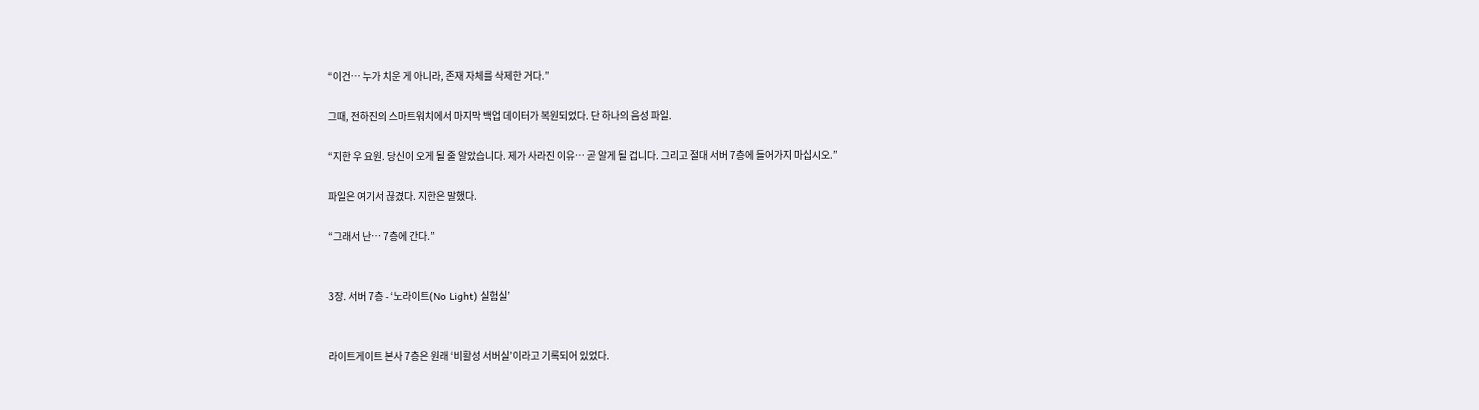“이건… 누가 치운 게 아니라, 존재 자체를 삭제한 거다.”

그때, 전하진의 스마트워치에서 마지막 백업 데이터가 복원되었다. 단 하나의 음성 파일.

“지한 우 요원. 당신이 오게 될 줄 알았습니다. 제가 사라진 이유… 곧 알게 될 겁니다. 그리고 절대 서버 7층에 들어가지 마십시오.”

파일은 여기서 끊겼다. 지한은 말했다.

“그래서 난… 7층에 간다.”


3장. 서버 7층 - ‘노라이트(No Light) 실험실’


라이트게이트 본사 7층은 원래 ‘비활성 서버실’이라고 기록되어 있었다.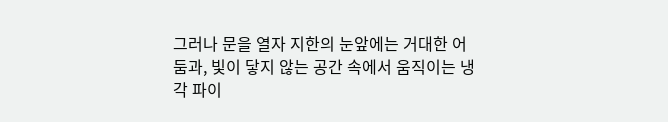그러나 문을 열자 지한의 눈앞에는 거대한 어둠과, 빛이 닿지 않는 공간 속에서 움직이는 냉각 파이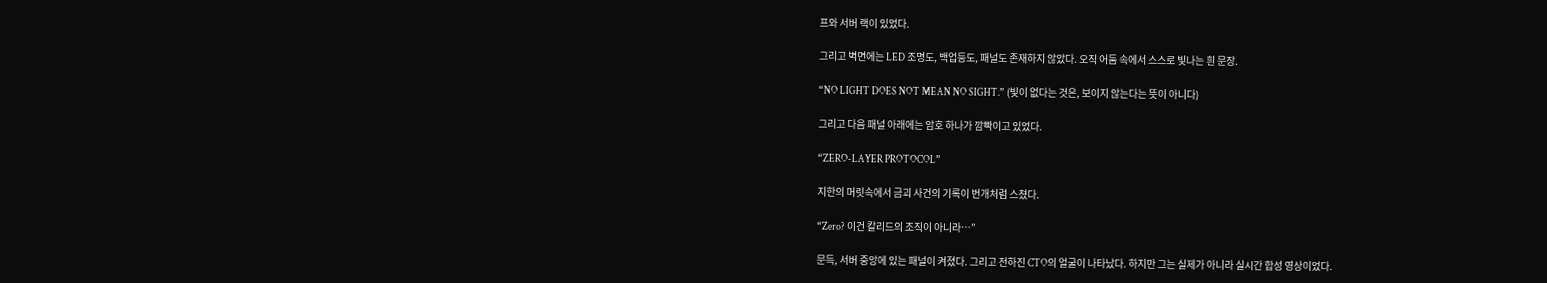프와 서버 랙이 있었다.

그리고 벽면에는 LED 조명도, 백업등도, 패널도 존재하지 않았다. 오직 어둠 속에서 스스로 빛나는 흰 문장.

“NO LIGHT DOES NOT MEAN NO SIGHT.” (빛이 없다는 것은, 보이지 않는다는 뜻이 아니다)

그리고 다음 패널 아래에는 암호 하나가 깜빡이고 있었다.

“ZERO-LAYER PROTOCOL”

지한의 머릿속에서 금괴 사건의 기록이 번개처럼 스쳤다.

“Zero? 이건 칼리드의 조직이 아니라…”

문득, 서버 중앙에 있는 패널이 켜졌다. 그리고 전하진 CTO의 얼굴이 나타났다. 하지만 그는 실제가 아니라 실시간 합성 영상이었다.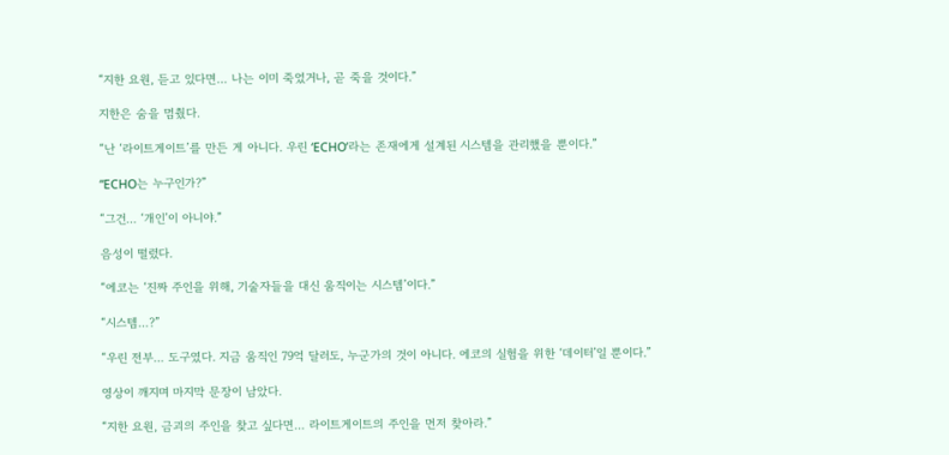“지한 요원, 듣고 있다면… 나는 이미 죽었거나, 곧 죽을 것이다.”

지한은 숨을 멈췄다.

“난 ‘라이트게이트’를 만든 게 아니다. 우린 ‘ECHO’라는 존재에게 설계된 시스템을 관리했을 뿐이다.”

“ECHO는 누구인가?”

“그건… ‘개인’이 아니야.”

음성이 떨렸다.

“에코는 ‘진짜 주인을 위해, 기술자들을 대신 움직이는 시스템’이다.”

“시스템…?”

“우린 전부… 도구였다. 지금 움직인 79억 달러도, 누군가의 것이 아니다. 에코의 실험을 위한 ‘데이터’일 뿐이다.”

영상이 깨지며 마지막 문장이 남았다.

“지한 요원, 금괴의 주인을 찾고 싶다면… 라이트게이트의 주인을 먼저 찾아라.”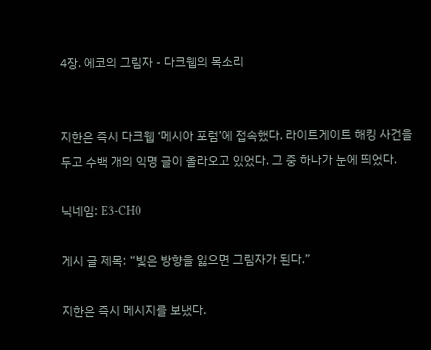4장. 에코의 그림자 - 다크웹의 목소리


지한은 즉시 다크웹 ‘메시아 포럼’에 접속했다. 라이트게이트 해킹 사건을 두고 수백 개의 익명 글이 올라오고 있었다. 그 중 하나가 눈에 띄었다.

닉네임: E3-CH0

게시 글 제목: “빛은 방향을 잃으면 그림자가 된다.”

지한은 즉시 메시지를 보냈다.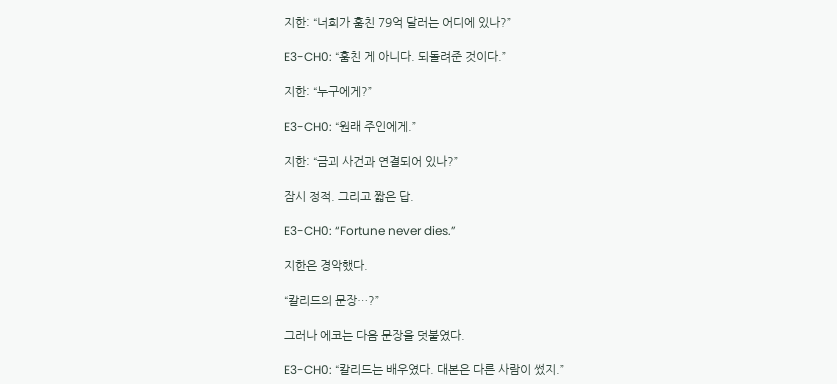지한: “너희가 훔친 79억 달러는 어디에 있나?”

E3-CH0: “훔친 게 아니다. 되돌려준 것이다.”

지한: “누구에게?”

E3-CH0: “원래 주인에게.”

지한: “금괴 사건과 연결되어 있나?”

잠시 정적. 그리고 짧은 답.

E3-CH0: “Fortune never dies.”

지한은 경악했다.

“칼리드의 문장…?”

그러나 에코는 다음 문장을 덧붙였다.

E3-CH0: “칼리드는 배우였다. 대본은 다른 사람이 썼지.”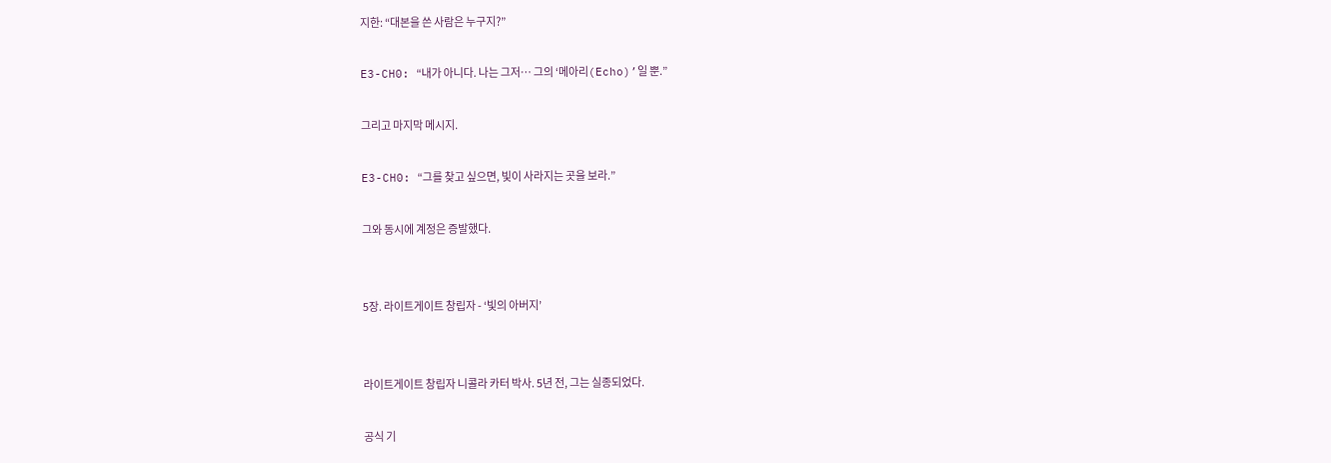지한: “대본을 쓴 사람은 누구지?”

E3-CH0: “내가 아니다. 나는 그저… 그의 ‘메아리(Echo)’일 뿐.”

그리고 마지막 메시지.

E3-CH0: “그를 찾고 싶으면, 빛이 사라지는 곳을 보라.”

그와 동시에 계정은 증발했다.


5장. 라이트게이트 창립자 - ‘빛의 아버지’


라이트게이트 창립자 니콜라 카터 박사. 5년 전, 그는 실종되었다.

공식 기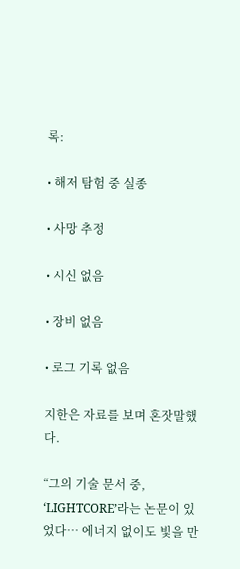록:

• 해저 탐험 중 실종

• 사망 추정

• 시신 없음

• 장비 없음

• 로그 기록 없음

지한은 자료를 보며 혼잣말했다.

“그의 기술 문서 중, ‘LIGHTCORE’라는 논문이 있었다… 에너지 없이도 빛을 만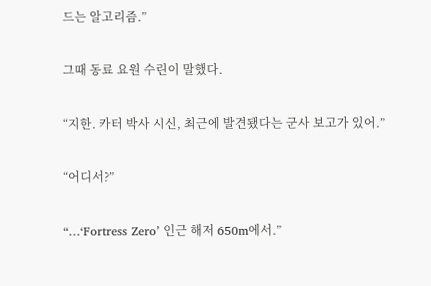드는 알고리즘.”

그때 동료 요원 수린이 말했다.

“지한. 카터 박사 시신, 최근에 발견됐다는 군사 보고가 있어.”

“어디서?”

“…‘Fortress Zero’ 인근 해저 650m에서.”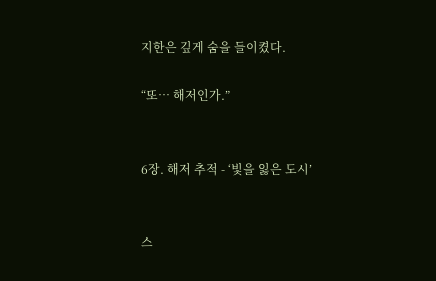지한은 깊게 숨을 들이켰다.

“또… 해저인가.”


6장. 해저 추적 - ‘빛을 잃은 도시’


스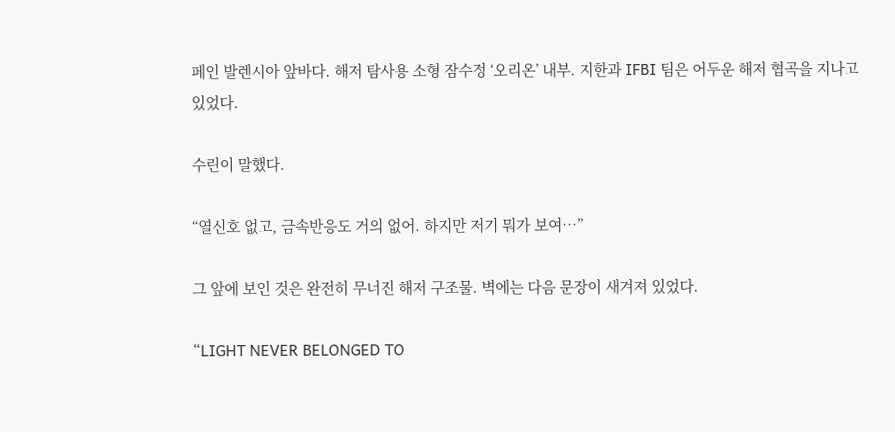페인 발렌시아 앞바다. 해저 탐사용 소형 잠수정 ‘오리온’ 내부. 지한과 IFBI 팀은 어두운 해저 협곡을 지나고 있었다.

수린이 말했다.

“열신호 없고, 금속반응도 거의 없어. 하지만 저기 뭐가 보여…”

그 앞에 보인 것은 완전히 무너진 해저 구조물. 벽에는 다음 문장이 새겨져 있었다.

“LIGHT NEVER BELONGED TO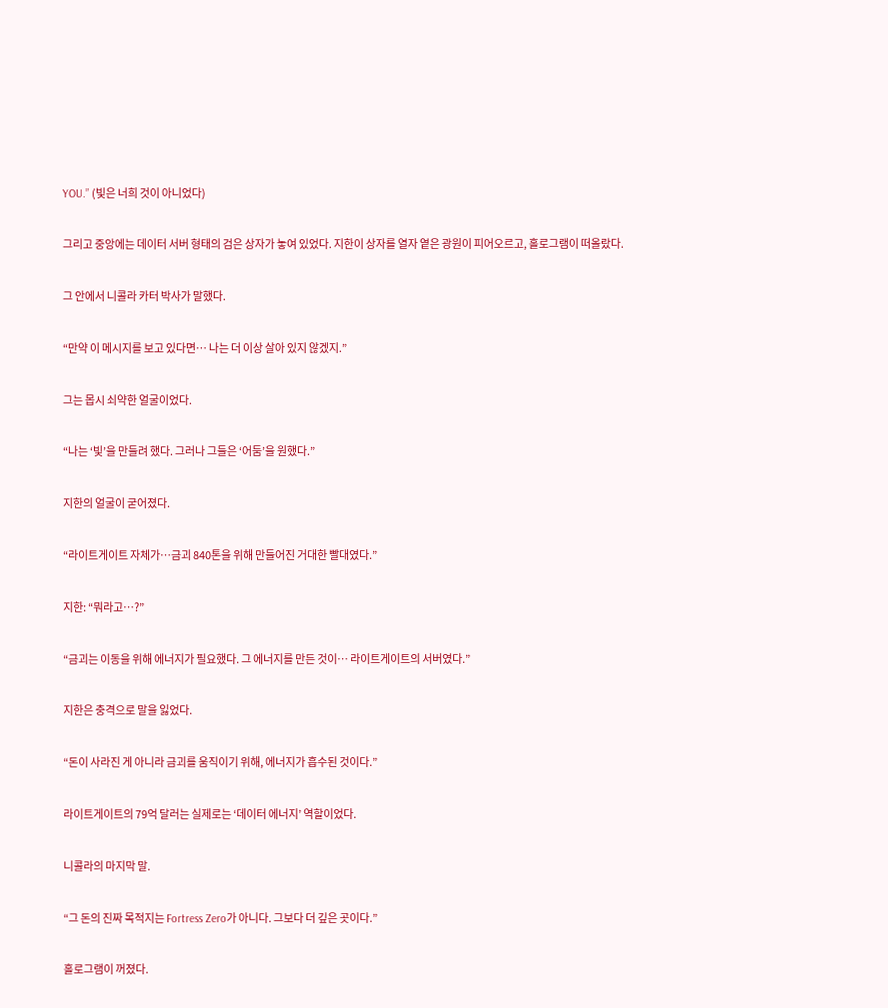YOU.” (빛은 너희 것이 아니었다)

그리고 중앙에는 데이터 서버 형태의 검은 상자가 놓여 있었다. 지한이 상자를 열자 옅은 광원이 피어오르고, 홀로그램이 떠올랐다.

그 안에서 니콜라 카터 박사가 말했다.

“만약 이 메시지를 보고 있다면… 나는 더 이상 살아 있지 않겠지.”

그는 몹시 쇠약한 얼굴이었다.

“나는 ‘빛’을 만들려 했다. 그러나 그들은 ‘어둠’을 원했다.”

지한의 얼굴이 굳어졌다.

“라이트게이트 자체가…금괴 840톤을 위해 만들어진 거대한 빨대였다.”

지한: “뭐라고…?”

“금괴는 이동을 위해 에너지가 필요했다. 그 에너지를 만든 것이… 라이트게이트의 서버였다.”

지한은 충격으로 말을 잃었다.

“돈이 사라진 게 아니라 금괴를 움직이기 위해, 에너지가 흡수된 것이다.”

라이트게이트의 79억 달러는 실제로는 ‘데이터 에너지’ 역할이었다.

니콜라의 마지막 말.

“그 돈의 진짜 목적지는 Fortress Zero가 아니다. 그보다 더 깊은 곳이다.”

홀로그램이 꺼졌다.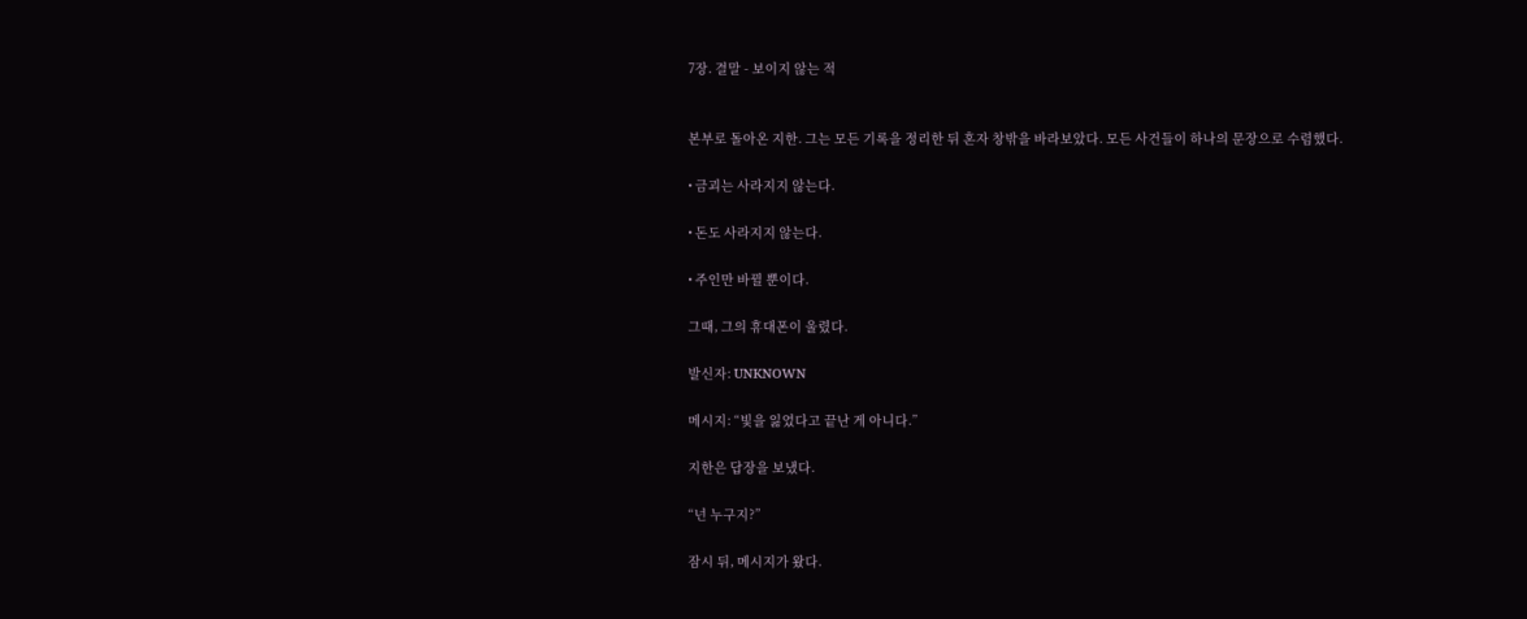7장. 결말 - 보이지 않는 적


본부로 돌아온 지한. 그는 모든 기록을 정리한 뒤 혼자 창밖을 바라보았다. 모든 사건들이 하나의 문장으로 수렴했다.

• 금괴는 사라지지 않는다.

• 돈도 사라지지 않는다.

• 주인만 바뀔 뿐이다.

그때, 그의 휴대폰이 울렸다.

발신자: UNKNOWN

메시지: “빛을 잃었다고 끝난 게 아니다.”

지한은 답장을 보냈다.

“넌 누구지?”

잠시 뒤, 메시지가 왔다.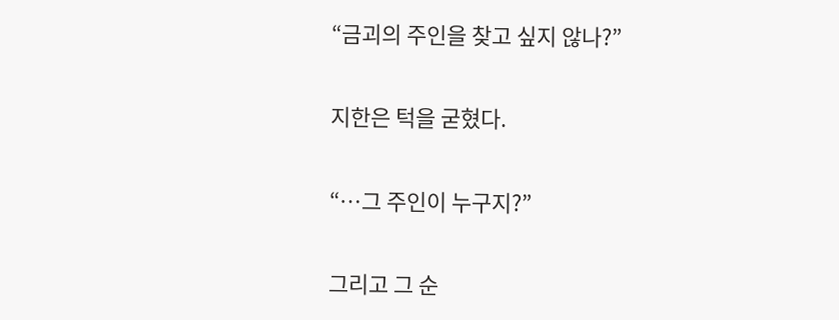“금괴의 주인을 찾고 싶지 않나?”

지한은 턱을 굳혔다.

“…그 주인이 누구지?”

그리고 그 순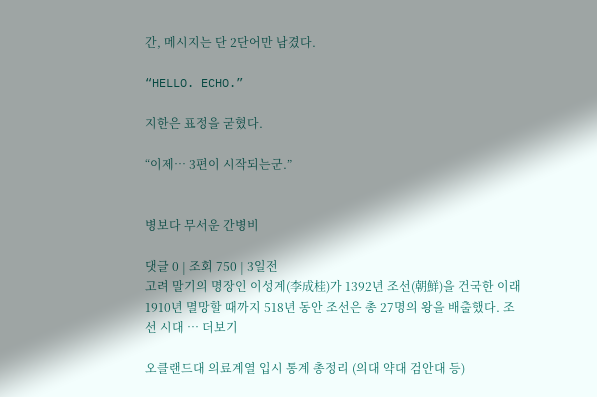간, 메시지는 단 2단어만 남겼다.

“HELLO. ECHO.”

지한은 표정을 굳혔다.

“이제… 3편이 시작되는군.”


병보다 무서운 간병비

댓글 0 | 조회 750 | 3일전
고려 말기의 명장인 이성계(李成桂)가 1392년 조선(朝鮮)을 건국한 이래 1910년 멸망할 때까지 518년 동안 조선은 총 27명의 왕을 배출했다. 조선 시대 … 더보기

오클랜드대 의료계열 입시 통계 총정리 (의대 약대 검안대 등)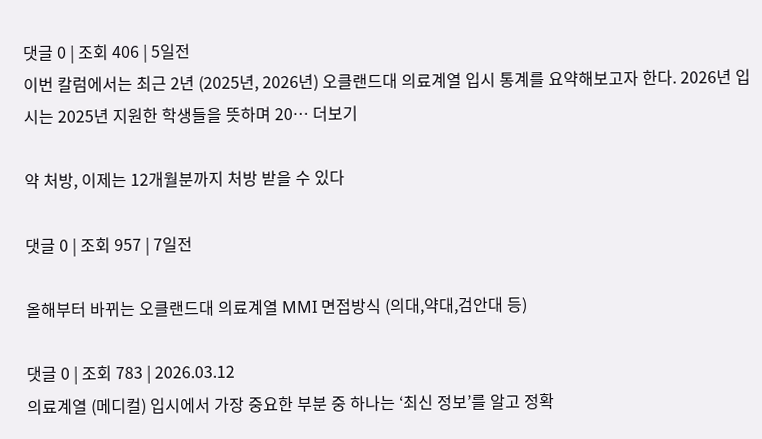댓글 0 | 조회 406 | 5일전
이번 칼럼에서는 최근 2년 (2025년, 2026년) 오클랜드대 의료계열 입시 통계를 요약해보고자 한다. 2026년 입시는 2025년 지원한 학생들을 뜻하며 20… 더보기

약 처방, 이제는 12개월분까지 처방 받을 수 있다

댓글 0 | 조회 957 | 7일전

올해부터 바뀌는 오클랜드대 의료계열 MMI 면접방식 (의대,약대,검안대 등)

댓글 0 | 조회 783 | 2026.03.12
의료계열 (메디컬) 입시에서 가장 중요한 부분 중 하나는 ‘최신 정보’를 알고 정확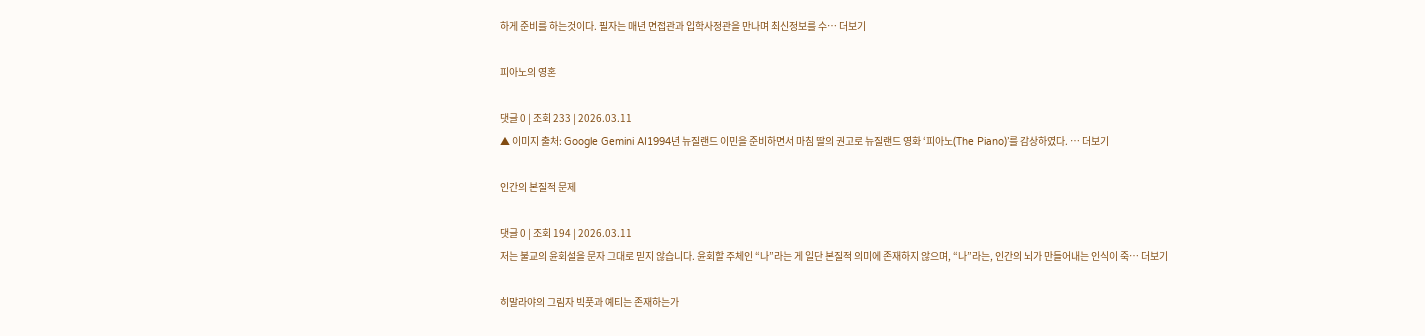하게 준비를 하는것이다. 필자는 매년 면접관과 입학사정관을 만나며 최신정보를 수… 더보기

피아노의 영혼

댓글 0 | 조회 233 | 2026.03.11
▲ 이미지 출처: Google Gemini AI1994년 뉴질랜드 이민을 준비하면서 마침 딸의 권고로 뉴질랜드 영화 ‘피아노(The Piano)’를 감상하였다. … 더보기

인간의 본질적 문제

댓글 0 | 조회 194 | 2026.03.11
저는 불교의 윤회설을 문자 그대로 믿지 않습니다. 윤회할 주체인 “나”라는 게 일단 본질적 의미에 존재하지 않으며, “나”라는, 인간의 뇌가 만들어내는 인식이 죽… 더보기

히말라야의 그림자 빅풋과 예티는 존재하는가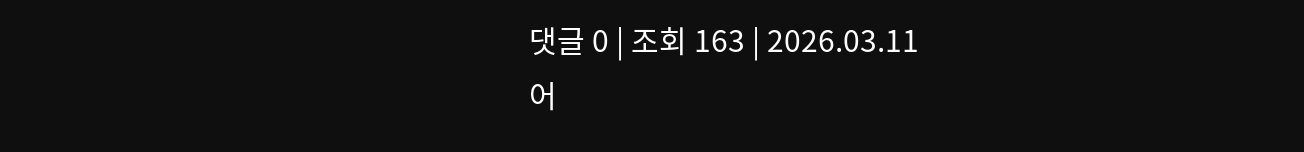댓글 0 | 조회 163 | 2026.03.11
어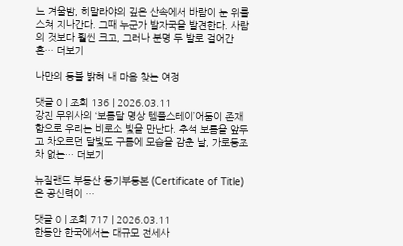느 겨울밤, 히말라야의 깊은 산속에서 바람이 눈 위를 스쳐 지나간다. 그때 누군가 발자국을 발견한다. 사람의 것보다 훨씬 크고, 그러나 분명 두 발로 걸어간 흔… 더보기

나만의 등불 밝혀 내 마음 찾는 여정

댓글 0 | 조회 136 | 2026.03.11
강진 무위사의 ‘보름달 명상 템플스테이’어둠이 존재함으로 우리는 비로소 빛을 만난다. 추석 보름을 앞두고 차오르던 달빛도 구름에 모습을 감춘 날, 가로등조차 없는… 더보기

뉴질랜드 부동산 등기부등본 (Certificate of Title)은 공신력이 …

댓글 0 | 조회 717 | 2026.03.11
한동안 한국에서는 대규모 전세사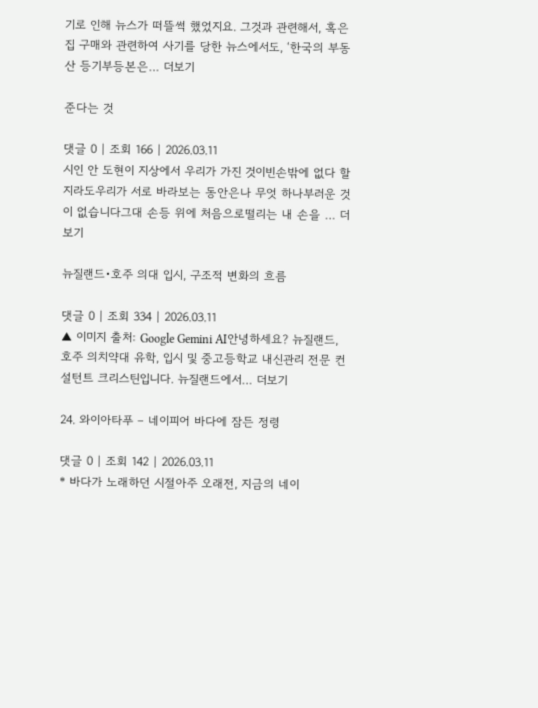기로 인해 뉴스가 떠뜰썩 했었지요. 그것과 관련해서, 혹은 집 구매와 관련하여 사기를 당한 뉴스에서도, ‘한국의 부동산 등기부등본은… 더보기

준다는 것

댓글 0 | 조회 166 | 2026.03.11
시인 안 도현이 지상에서 우리가 가진 것이빈손밖에 없다 할지라도우리가 서로 바라보는 동안은나 무엇 하나부러운 것이 없습니다그대 손등 위에 처음으로떨리는 내 손을 … 더보기

뉴질랜드•호주 의대 입시, 구조적 변화의 흐름

댓글 0 | 조회 334 | 2026.03.11
▲ 이미지 출처: Google Gemini AI안녕하세요? 뉴질랜드, 호주 의치약대 유학, 입시 및 중고등학교 내신관리 전문 컨설턴트 크리스틴입니다. 뉴질랜드에서… 더보기

24. 와이아타푸 – 네이피어 바다에 잠든 정령

댓글 0 | 조회 142 | 2026.03.11
* 바다가 노래하던 시절아주 오래전, 지금의 네이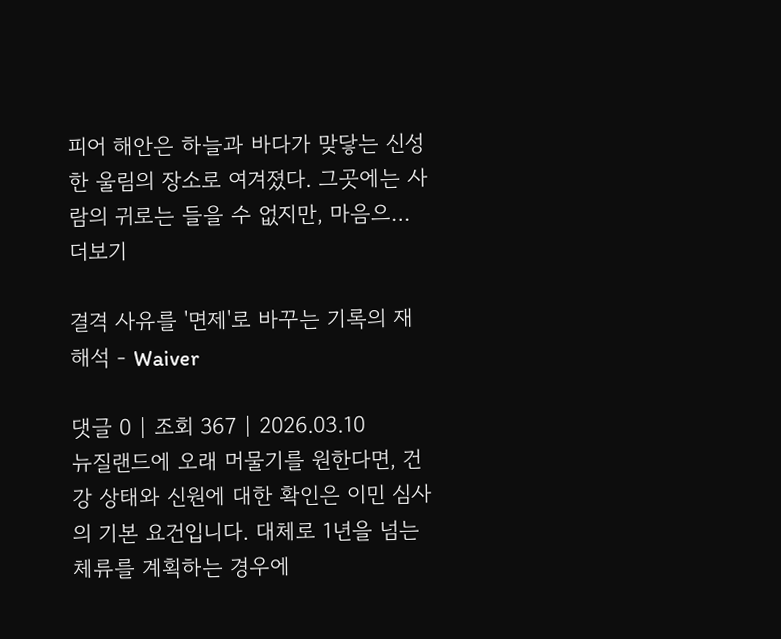피어 해안은 하늘과 바다가 맞닿는 신성한 울림의 장소로 여겨졌다. 그곳에는 사람의 귀로는 들을 수 없지만, 마음으… 더보기

결격 사유를 '면제'로 바꾸는 기록의 재해석 - Waiver

댓글 0 | 조회 367 | 2026.03.10
뉴질랜드에 오래 머물기를 원한다면, 건강 상태와 신원에 대한 확인은 이민 심사의 기본 요건입니다. 대체로 1년을 넘는 체류를 계획하는 경우에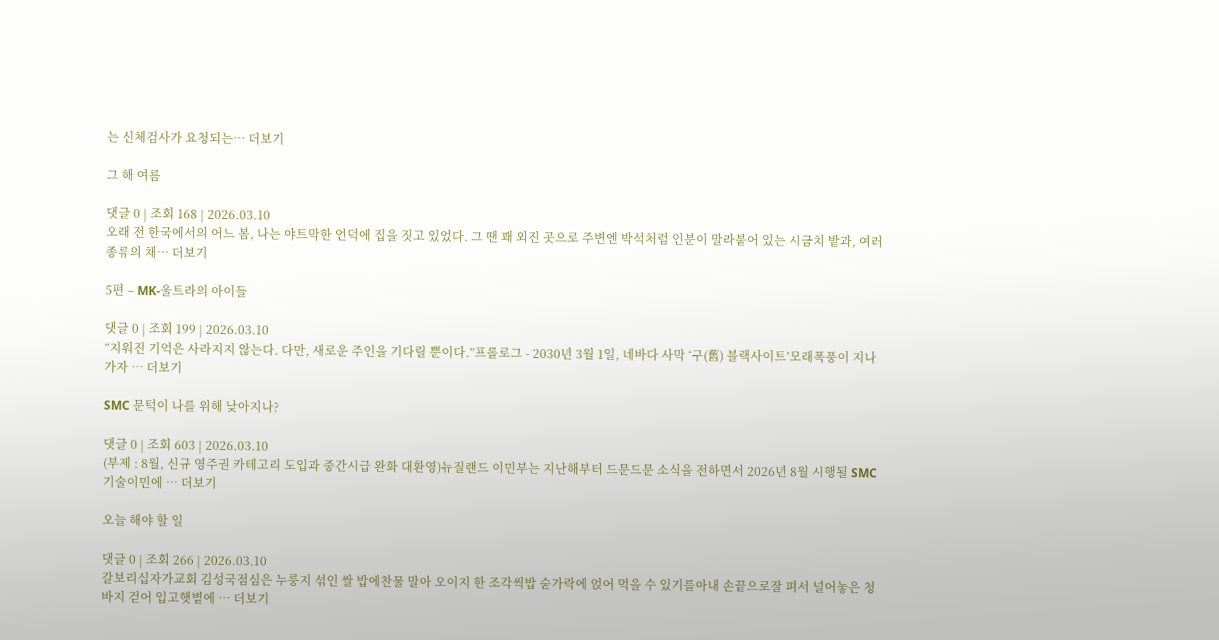는 신체검사가 요청되는… 더보기

그 해 여름

댓글 0 | 조회 168 | 2026.03.10
오래 전 한국에서의 어느 봄, 나는 야트막한 언덕에 집을 짓고 있었다. 그 땐 꽤 외진 곳으로 주변엔 박석처럼 인분이 말라붙어 있는 시금치 밭과, 여러 종류의 채… 더보기

5편 – MK-울트라의 아이들

댓글 0 | 조회 199 | 2026.03.10
“지워진 기억은 사라지지 않는다. 다만, 새로운 주인을 기다릴 뿐이다.”프롤로그 - 2030년 3월 1일, 네바다 사막 ‘구(舊) 블랙사이트’모래폭풍이 지나가자 … 더보기

SMC 문턱이 나를 위해 낮아지나?

댓글 0 | 조회 603 | 2026.03.10
(부제 : 8월, 신규 영주권 카테고리 도입과 중간시급 완화 대환영)뉴질랜드 이민부는 지난해부터 드문드문 소식을 전하면서 2026년 8월 시행될 SMC기술이민에 … 더보기

오늘 해야 할 일

댓글 0 | 조회 266 | 2026.03.10
갈보리십자가교회 김성국점심은 누룽지 섞인 쌀 밥에찬물 말아 오이지 한 조각씩밥 숟가락에 얹어 먹을 수 있기를아내 손끝으로잘 펴서 널어놓은 청바지 걷어 입고햇볕에 … 더보기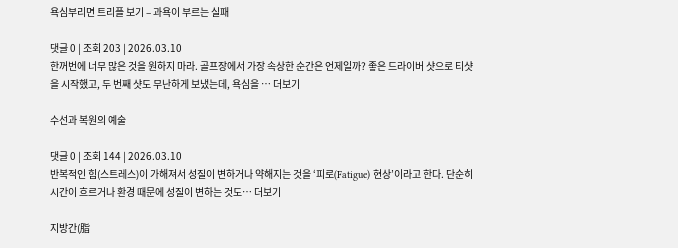욕심부리면 트리플 보기 – 과욕이 부르는 실패

댓글 0 | 조회 203 | 2026.03.10
한꺼번에 너무 많은 것을 원하지 마라. 골프장에서 가장 속상한 순간은 언제일까? 좋은 드라이버 샷으로 티샷을 시작했고, 두 번째 샷도 무난하게 보냈는데, 욕심을 … 더보기

수선과 복원의 예술

댓글 0 | 조회 144 | 2026.03.10
반복적인 힘(스트레스)이 가해져서 성질이 변하거나 약해지는 것을 ‘피로(Fatigue) 현상’이라고 한다. 단순히 시간이 흐르거나 환경 때문에 성질이 변하는 것도… 더보기

지방간(脂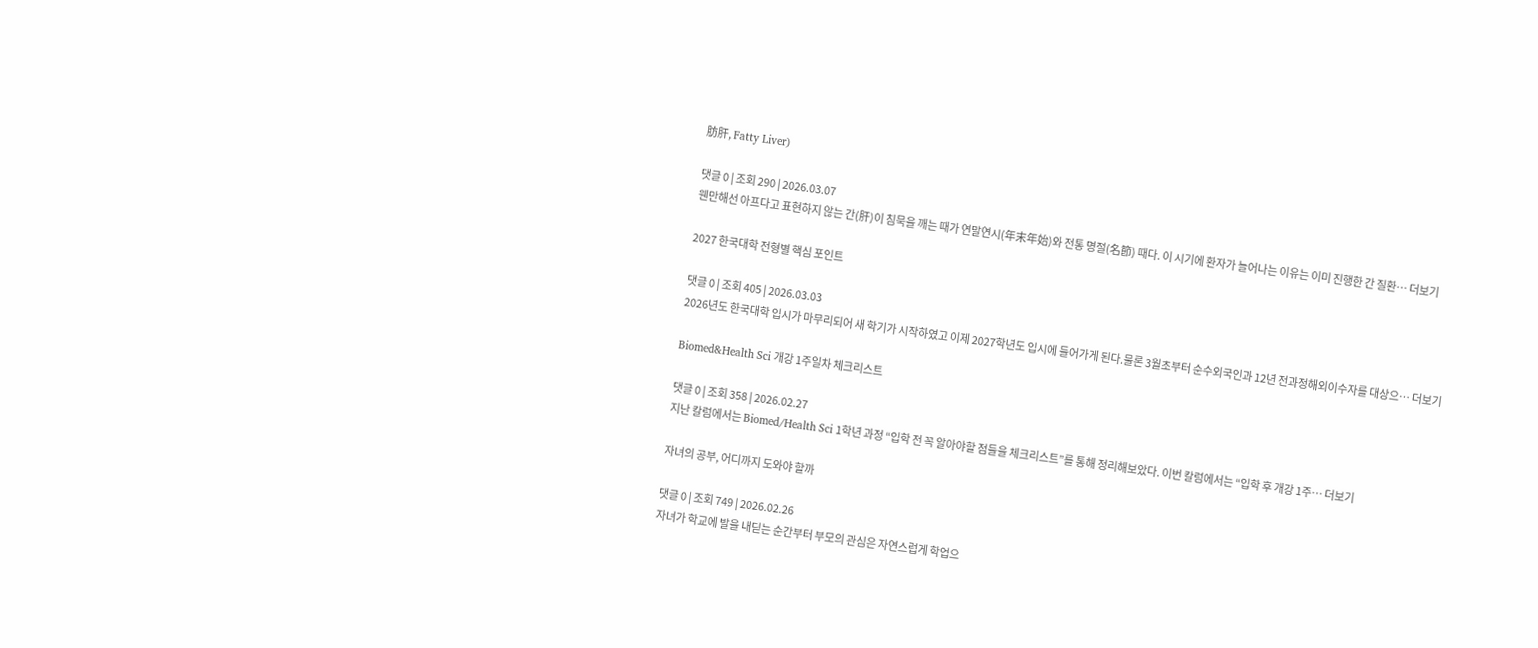肪肝, Fatty Liver)

댓글 0 | 조회 290 | 2026.03.07
웬만해선 아프다고 표현하지 않는 간(肝)이 침묵을 깨는 때가 연말연시(年末年始)와 전통 명절(名節) 때다. 이 시기에 환자가 늘어나는 이유는 이미 진행한 간 질환… 더보기

2027 한국대학 전형별 핵심 포인트

댓글 0 | 조회 405 | 2026.03.03
2026년도 한국대학 입시가 마무리되어 새 학기가 시작하였고 이제 2027학년도 입시에 들어가게 된다.물론 3월초부터 순수외국인과 12년 전과정해외이수자를 대상으… 더보기

Biomed&Health Sci 개강 1주일차 체크리스트

댓글 0 | 조회 358 | 2026.02.27
지난 칼럼에서는 Biomed/Health Sci 1학년 과정 “입학 전 꼭 알아야할 점들을 체크리스트”를 통해 정리해보았다. 이번 칼럼에서는 “입학 후 개강 1주… 더보기

자녀의 공부, 어디까지 도와야 할까

댓글 0 | 조회 749 | 2026.02.26
자녀가 학교에 발을 내딛는 순간부터 부모의 관심은 자연스럽게 학업으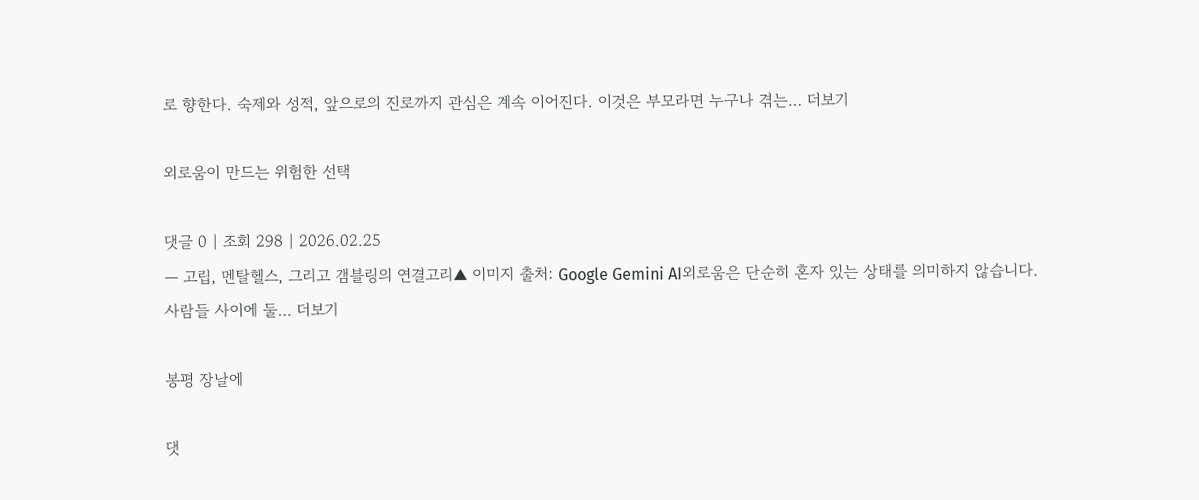로 향한다. 숙제와 성적, 앞으로의 진로까지 관심은 계속 이어진다. 이것은 부모라면 누구나 겪는… 더보기

외로움이 만드는 위험한 선택

댓글 0 | 조회 298 | 2026.02.25
— 고립, 멘탈헬스, 그리고 갬블링의 연결고리▲ 이미지 출처: Google Gemini AI외로움은 단순히 혼자 있는 상태를 의미하지 않습니다. 사람들 사이에 둘… 더보기

봉평 장날에

댓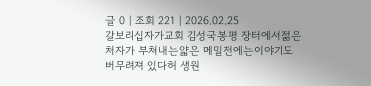글 0 | 조회 221 | 2026.02.25
갈보리십자가교회 김성국봉평 장터에서젊은 처자가 부쳐내는얇은 메밀전에는이야기도 버무려져 있다허 생원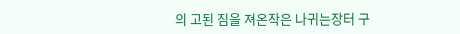의 고된 짐을 져온작은 나귀는장터 구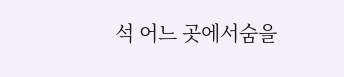석 어느 곳에서숨을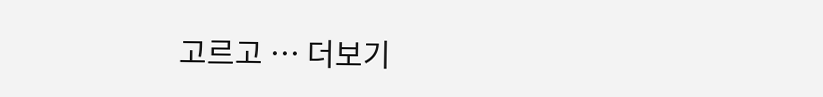고르고 … 더보기